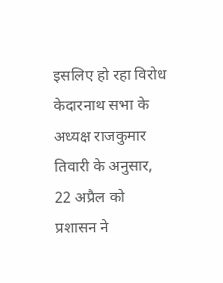इसलिए हो रहा विरोध
केदारनाथ सभा के अध्यक्ष राजकुमार तिवारी के अनुसार, 22 अप्रैल को प्रशासन ने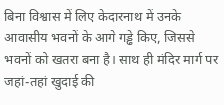बिना विश्वास में लिए केदारनाथ में उनके आवासीय भवनों के आगे गड्ढे किए, जिससे भवनों को खतरा बना है। साथ ही मंदिर मार्ग पर जहां-तहां खुदाई की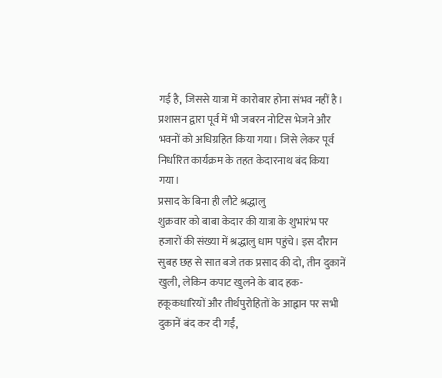गई है, जिससे यात्रा में कारोबार होना संभव नहीं है। प्रशासन द्वारा पूर्व में भी जबरन नोटिस भेजने और भवनों को अधिग्रहित किया गया। जिसे लेकर पूर्व निर्धारित कार्यक्रम के तहत केदारनाथ बंद किया गया।
प्रसाद के बिना ही लौटे श्रद्धालु
शुक्रवार को बाबा केदार की यात्रा के शुभारंभ पर हजारों की संख्या में श्रद्धालु धाम पहुंचे। इस दौरान सुबह छह से सात बजे तक प्रसाद की दो, तीन दुकानें खुली, लेकिन कपाट खुलने के बाद हक-हकूकधारियों और तीर्थपुरोहितों के आह्वान पर सभी दुकानें बंद कर दी गईं,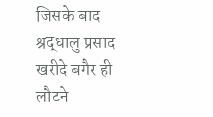जिसके बाद श्रद्धालु प्रसाद खरीदे बगैर ही लौटने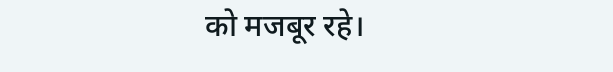को मजबूर रहे।